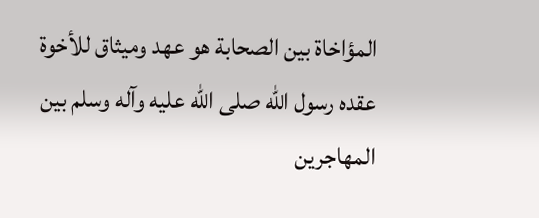المؤاخاة بين الصحابة هو عهد وميثاق للأخوة عقده رسول الله صلى الله عليه وآله وسلم بين المهاجرين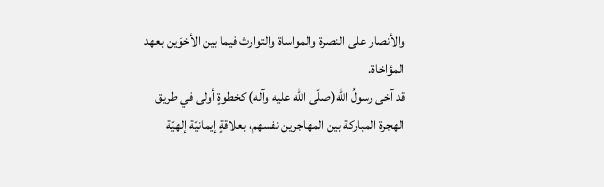والأنصار على النصرة والمواساة والتوارث فيما بين الأخوَين بعهد المؤاخاة.
قد آخى رسولُ الله(صلّى الله عليه وآله) كخطوةٍ أولى في طريق الهجرة المباركة بين المهاجرين نفسهم، بعلاقةٍ إيمانيّة إلهيّة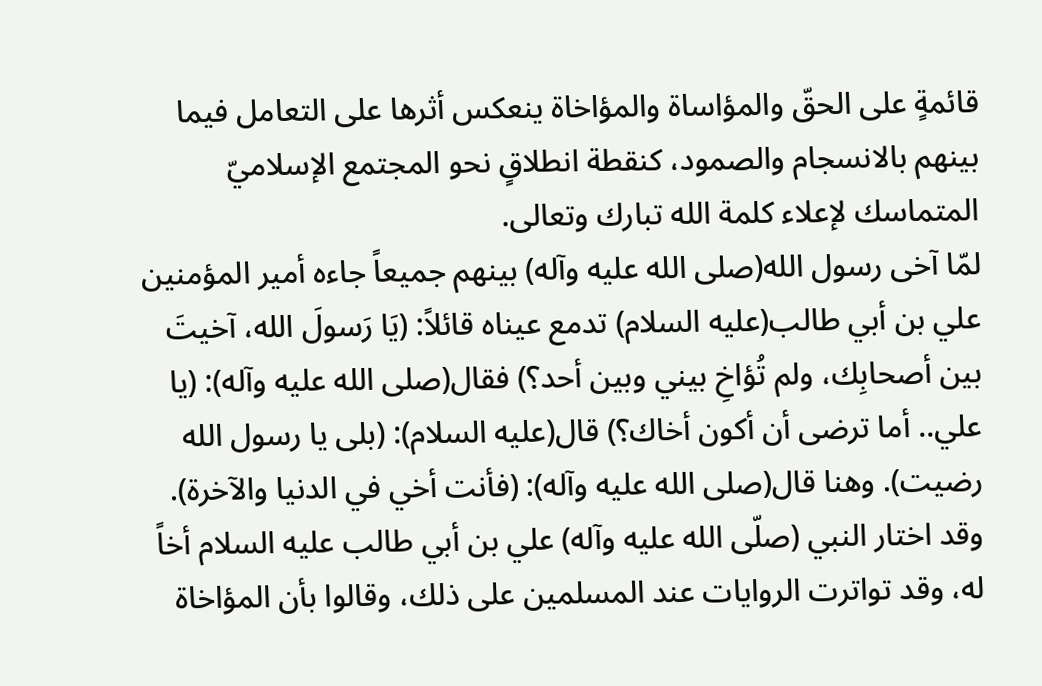قائمةٍ على الحقّ والمؤاساة والمؤاخاة ينعكس أثرها على التعامل فيما بينهم بالانسجام والصمود، كنقطة انطلاقٍ نحو المجتمع الإسلاميّ المتماسك لإعلاء كلمة الله تبارك وتعالى.
لمّا آخى رسول الله(صلى الله عليه وآله) بينهم جميعاً جاءه أمير المؤمنين علي بن أبي طالب(عليه السلام) تدمع عيناه قائلاً: (يَا رَسولَ الله، آخيتَ بين أصحابِك، ولم تُؤاخِ بيني وبين أحد؟) فقال(صلى الله عليه وآله): (يا علي.. أما ترضى أن أكون أخاك؟) قال(عليه السلام): (بلى يا رسول الله رضيت). وهنا قال(صلى الله عليه وآله): (فأنت أخي في الدنيا والآخرة).
وقد اختار النبي (صلّى الله عليه وآله) علي بن أبي طالب عليه السلام أخاً له، وقد تواترت الروايات عند المسلمين على ذلك، وقالوا بأن المؤاخاة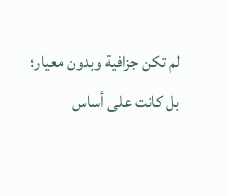لم تكن جزافية وبدون معيار؛ بل كانت على أساس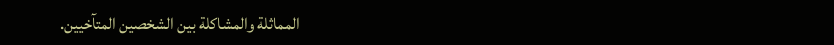المماثلة والمشاكلة بين الشخصين المتآخيين.